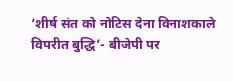‘शीर्ष संत को नोटिस देना विनाशकाले विपरीत बुद्धि’- बीजेपी पर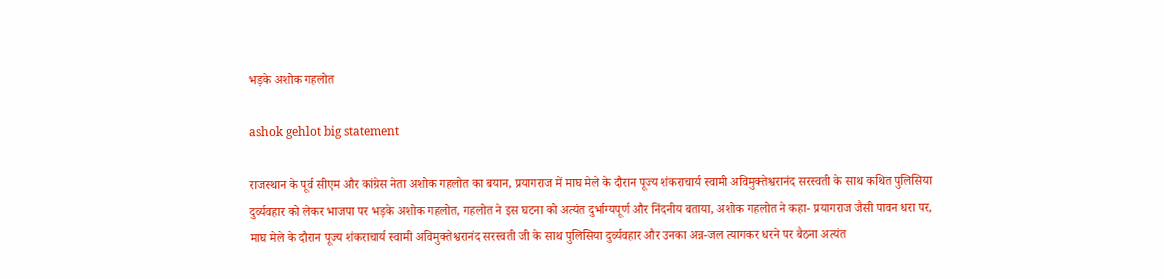भड़के अशोक गहलोत

ashok gehlot big statement

राजस्थान के पूर्व सीएम और कांग्रेस नेता अशोक गहलोत का बयान, प्रयागराज में माघ मेले के दौरान पूज्य शंकराचार्य स्वामी अविमुक्तेश्वरानंद सरस्वती के साथ कथित पुलिसिया दुर्व्यवहार को लेकर भाजपा पर भड़के अशोक गहलोत, गहलोत ने इस घटना को अत्यंत दुर्भाग्यपूर्ण और निंदनीय बताया, अशोक गहलोत ने कहा- प्रयागराज जैसी पावन धरा पर, माघ मेले के दौरान पूज्य शंकराचार्य स्वामी अविमुक्तेश्वरानंद सरस्वती जी के साथ पुलिसिया दुर्व्यवहार और उनका अन्न-जल त्यागकर धरने पर बैठना अत्यंत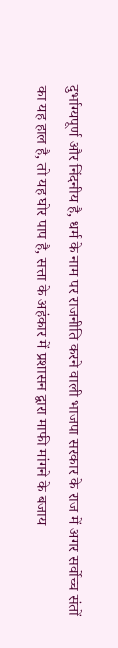दुर्भाग्यपूर्ण और निंदनीय है, धर्म के नाम पर राजनीति करने वाली भाजपा सरकार के राज में अगर सर्वोच्च संतों का यह हाल है, तो यह घोर पाप है, सत्ता के अहंकार में प्रशासन द्वारा माफी मांगने के बजाय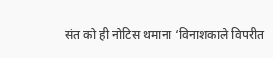संत को ही नोटिस थमाना ‘विनाशकाले विपरीत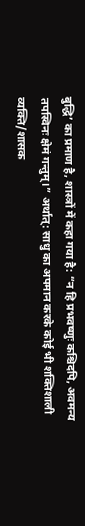बुद्धि’ का प्रमाण है, शास्त्रों में कहा गया है: “न हि प्रभवष्णुः कश्चिदपि, अवमन्य तपस्विनः क्षेमं गन्तुम्।” अर्थात्: साधु का अपमान करके कोई भी शक्तिशाली व्यक्ति/शासक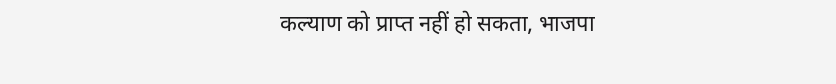कल्याण को प्राप्त नहीं हो सकता, भाजपा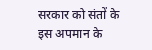सरकार को संतों के इस अपमान के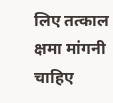लिए तत्काल क्षमा मांगनी चाहिए